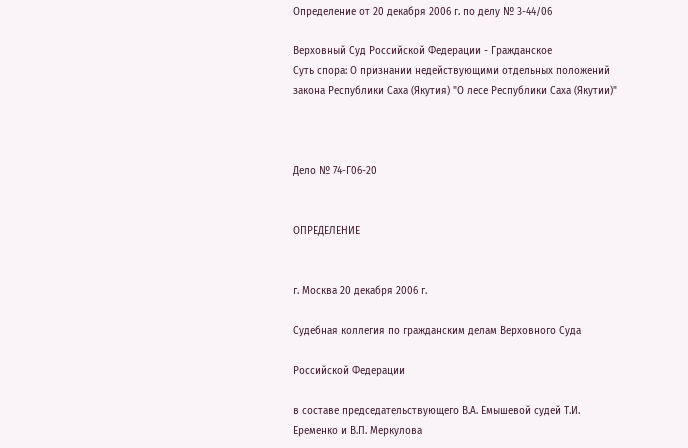Определение от 20 декабря 2006 г. по делу № 3-44/06

Верховный Суд Российской Федерации - Гражданское
Суть спора: О признании недействующими отдельных положений закона Республики Саха (Якутия) "О лесе Республики Саха (Якутии)"



Дело № 74-Г06-20


ОПРЕДЕЛЕНИЕ


г. Москва 20 декабря 2006 г.

Судебная коллегия по гражданским делам Верховного Суда

Российской Федерации

в составе председательствующего В.А. Емышевой судей Т.И. Еременко и В.П. Меркулова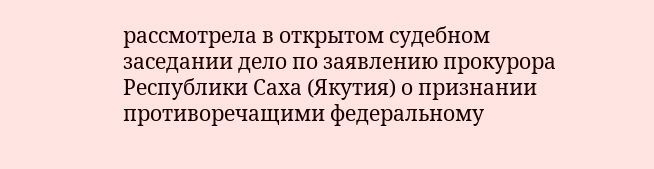рассмотрела в открытом судебном заседании дело по заявлению прокурора Республики Саха (Якутия) о признании противоречащими федеральному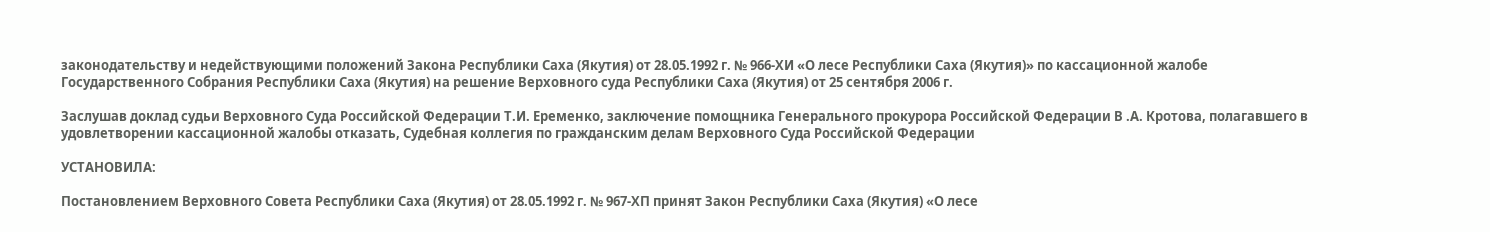законодательству и недействующими положений Закона Республики Саха (Якутия) от 28.05.1992 г. № 966-ХИ «О лесе Республики Саха (Якутия)» по кассационной жалобе Государственного Собрания Республики Саха (Якутия) на решение Верховного суда Республики Саха (Якутия) от 25 сентября 2006 г.

Заслушав доклад судьи Верховного Суда Российской Федерации Т.И. Еременко, заключение помощника Генерального прокурора Российской Федерации В .А. Кротова, полагавшего в удовлетворении кассационной жалобы отказать, Судебная коллегия по гражданским делам Верховного Суда Российской Федерации

УСТАНОВИЛА:

Постановлением Верховного Совета Республики Саха (Якутия) от 28.05.1992 г. № 967-ХП принят Закон Республики Саха (Якутия) «О лесе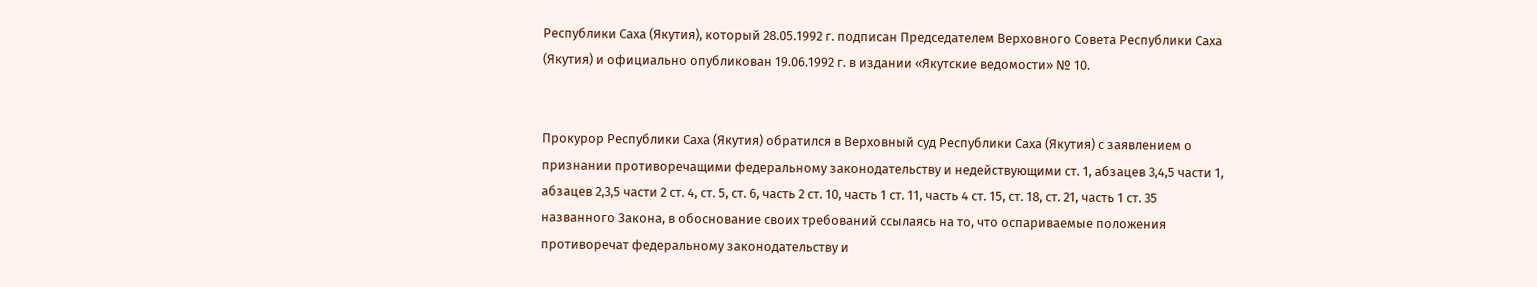Республики Саха (Якутия), который 28.05.1992 г. подписан Председателем Верховного Совета Республики Саха (Якутия) и официально опубликован 19.06.1992 г. в издании «Якутские ведомости» № 10.


Прокурор Республики Саха (Якутия) обратился в Верховный суд Республики Саха (Якутия) с заявлением о признании противоречащими федеральному законодательству и недействующими ст. 1, абзацев 3,4,5 части 1, абзацев 2,3,5 части 2 ст. 4, ст. 5, ст. 6, часть 2 ст. 10, часть 1 ст. 11, часть 4 ст. 15, ст. 18, ст. 21, часть 1 ст. 35 названного Закона, в обоснование своих требований ссылаясь на то, что оспариваемые положения противоречат федеральному законодательству и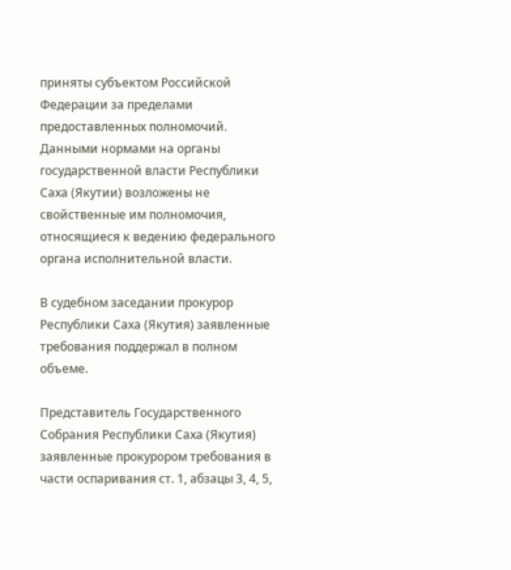приняты субъектом Российской Федерации за пределами предоставленных полномочий. Данными нормами на органы государственной власти Республики Саха (Якутии) возложены не свойственные им полномочия, относящиеся к ведению федерального органа исполнительной власти.

В судебном заседании прокурор Республики Саха (Якутия) заявленные требования поддержал в полном объеме.

Представитель Государственного Собрания Республики Саха (Якутия) заявленные прокурором требования в части оспаривания ст. 1, абзацы 3, 4, 5,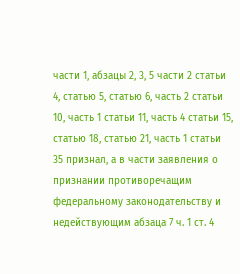части 1, абзацы 2, 3, 5 части 2 статьи 4, статью 5, статью 6, часть 2 статьи 10, часть 1 статьи 11, часть 4 статьи 15, статью 18, статью 21, часть 1 статьи 35 признал, а в части заявления о признании противоречащим федеральному законодательству и недействующим абзаца 7 ч. 1 ст. 4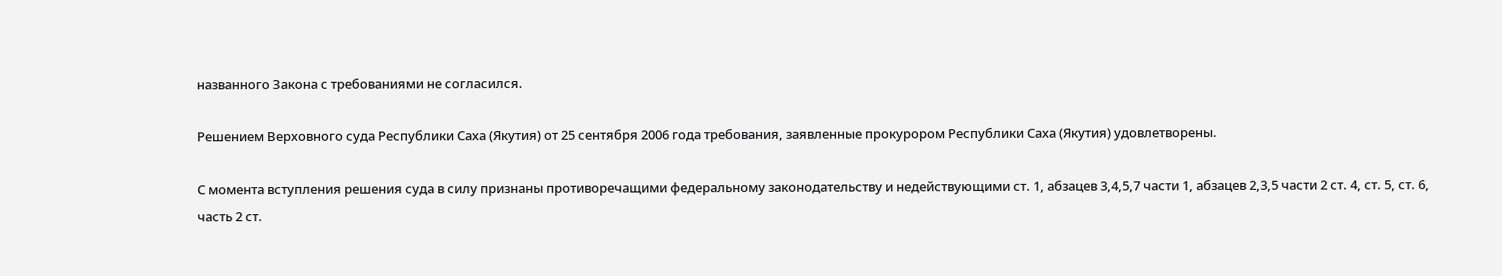названного Закона с требованиями не согласился.

Решением Верховного суда Республики Саха (Якутия) от 25 сентября 2006 года требования, заявленные прокурором Республики Саха (Якутия) удовлетворены.

С момента вступления решения суда в силу признаны противоречащими федеральному законодательству и недействующими ст. 1, абзацев 3,4,5,7 части 1, абзацев 2,3,5 части 2 ст. 4, ст. 5, ст. 6, часть 2 ст.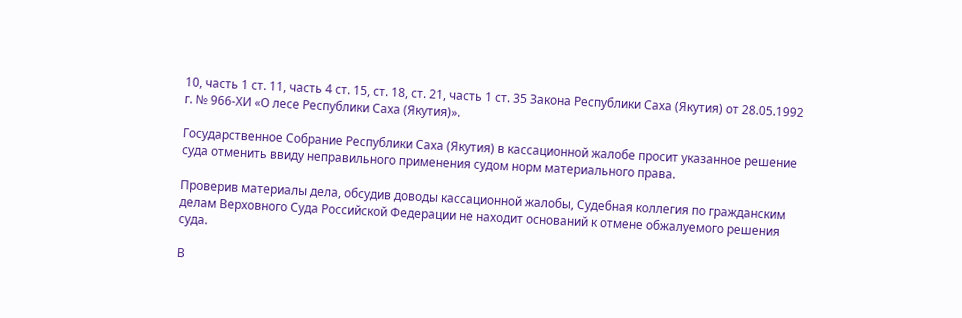10, часть 1 ст. 11, часть 4 ст. 15, ст. 18, ст. 21, часть 1 ст. 35 Закона Республики Саха (Якутия) от 28.05.1992 г. № 966-ХИ «О лесе Республики Саха (Якутия)».

Государственное Собрание Республики Саха (Якутия) в кассационной жалобе просит указанное решение суда отменить ввиду неправильного применения судом норм материального права.

Проверив материалы дела, обсудив доводы кассационной жалобы, Судебная коллегия по гражданским делам Верховного Суда Российской Федерации не находит оснований к отмене обжалуемого решения суда.

В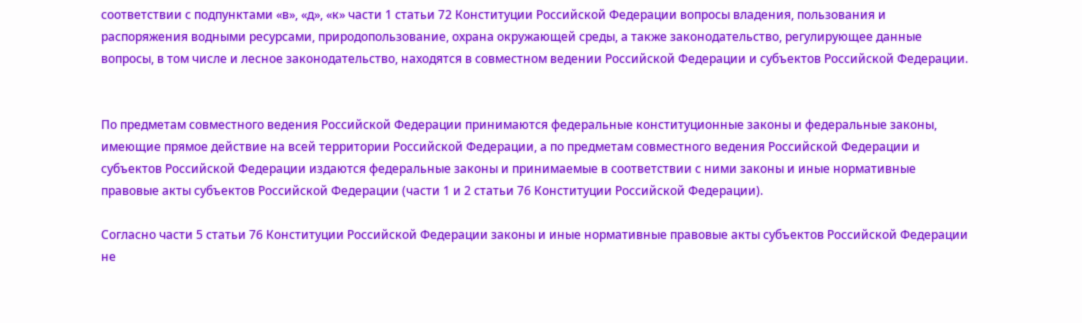соответствии с подпунктами «в», «д», «к» части 1 статьи 72 Конституции Российской Федерации вопросы владения, пользования и распоряжения водными ресурсами, природопользование, охрана окружающей среды, а также законодательство, регулирующее данные вопросы, в том числе и лесное законодательство, находятся в совместном ведении Российской Федерации и субъектов Российской Федерации.


По предметам совместного ведения Российской Федерации принимаются федеральные конституционные законы и федеральные законы, имеющие прямое действие на всей территории Российской Федерации, а по предметам совместного ведения Российской Федерации и субъектов Российской Федерации издаются федеральные законы и принимаемые в соответствии с ними законы и иные нормативные правовые акты субъектов Российской Федерации (части 1 и 2 статьи 76 Конституции Российской Федерации).

Согласно части 5 статьи 76 Конституции Российской Федерации законы и иные нормативные правовые акты субъектов Российской Федерации не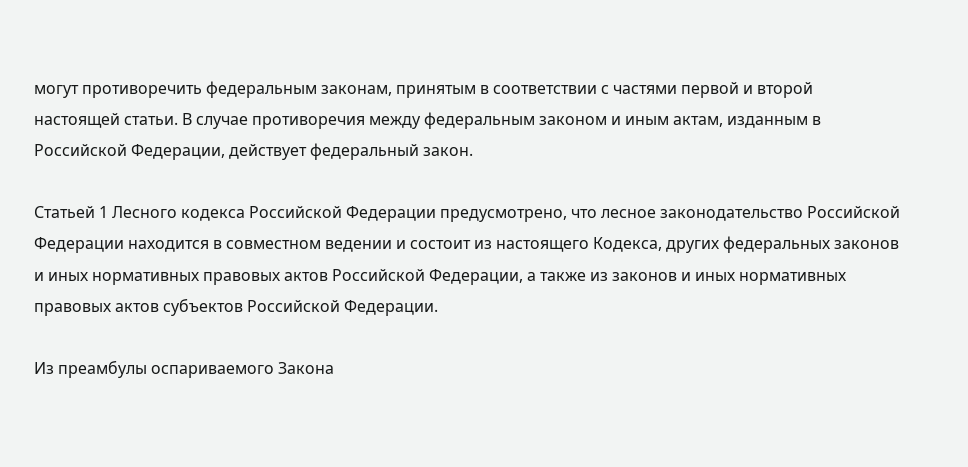могут противоречить федеральным законам, принятым в соответствии с частями первой и второй настоящей статьи. В случае противоречия между федеральным законом и иным актам, изданным в Российской Федерации, действует федеральный закон.

Статьей 1 Лесного кодекса Российской Федерации предусмотрено, что лесное законодательство Российской Федерации находится в совместном ведении и состоит из настоящего Кодекса, других федеральных законов и иных нормативных правовых актов Российской Федерации, а также из законов и иных нормативных правовых актов субъектов Российской Федерации.

Из преамбулы оспариваемого Закона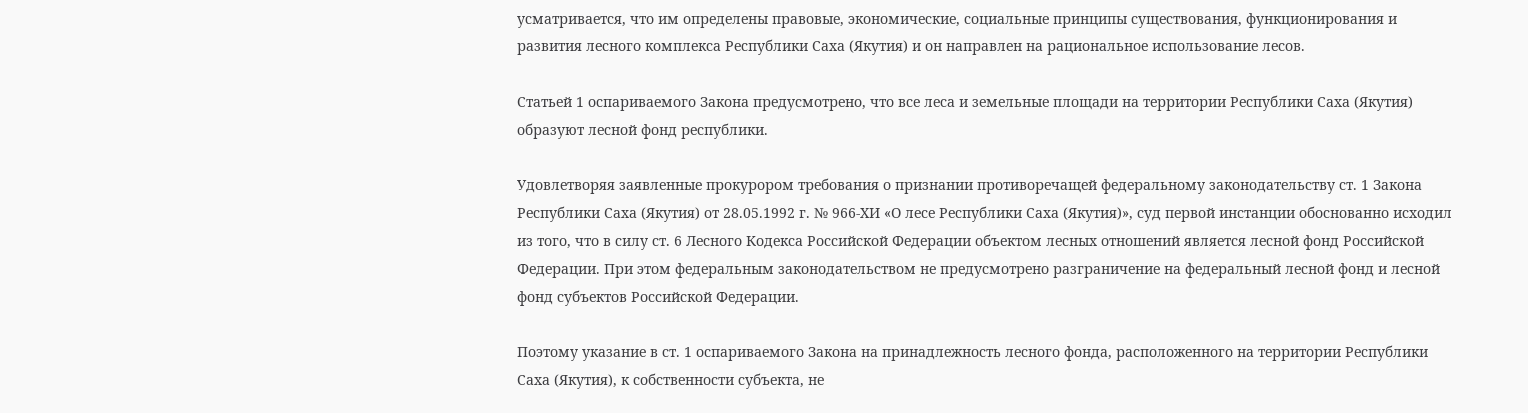усматривается, что им определены правовые, экономические, социальные принципы существования, функционирования и развития лесного комплекса Республики Саха (Якутия) и он направлен на рациональное использование лесов.

Статьей 1 оспариваемого Закона предусмотрено, что все леса и земельные площади на территории Республики Саха (Якутия) образуют лесной фонд республики.

Удовлетворяя заявленные прокурором требования о признании противоречащей федеральному законодательству ст. 1 Закона Республики Саха (Якутия) от 28.05.1992 г. № 966-ХИ «О лесе Республики Саха (Якутия)», суд первой инстанции обоснованно исходил из того, что в силу ст. 6 Лесного Кодекса Российской Федерации объектом лесных отношений является лесной фонд Российской Федерации. При этом федеральным законодательством не предусмотрено разграничение на федеральный лесной фонд и лесной фонд субъектов Российской Федерации.

Поэтому указание в ст. 1 оспариваемого Закона на принадлежность лесного фонда, расположенного на территории Республики Саха (Якутия), к собственности субъекта, не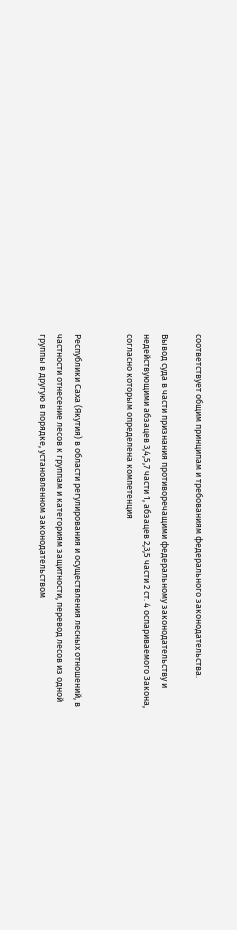соответствует общим принципам и требованиям федерального законодательства.

Вывод суда в части признания противоречащими федеральному законодательству и недействующими абзацев 3,4,5,7 части 1, абзацев 2,3,5 части 2 ст. 4 оспариваемого Закона, согласно которым определена компетенция


Республики Саха (Якутия) в области регулирования и осуществления лесных отношений, в частности отнесение лесов к группам и категориям защитности, перевод лесов из одной группы в другую в порядке, установленном законодательством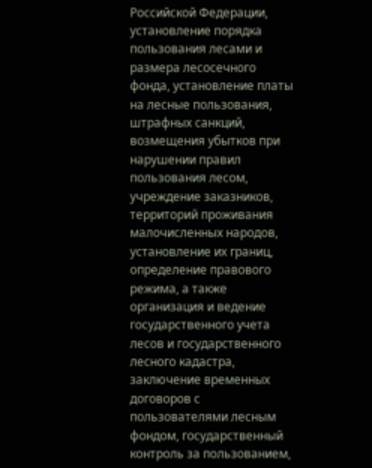Российской Федерации, установление порядка пользования лесами и размера лесосечного фонда, установление платы на лесные пользования, штрафных санкций, возмещения убытков при нарушении правил пользования лесом, учреждение заказников, территорий проживания малочисленных народов, установление их границ, определение правового режима, а также организация и ведение государственного учета лесов и государственного лесного кадастра, заключение временных договоров с пользователями лесным фондом, государственный контроль за пользованием,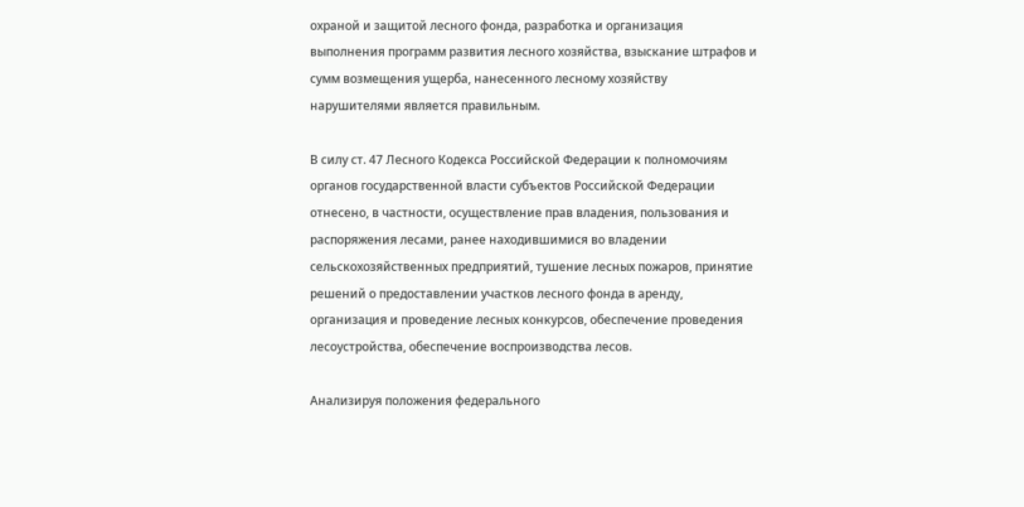охраной и защитой лесного фонда, разработка и организация выполнения программ развития лесного хозяйства, взыскание штрафов и сумм возмещения ущерба, нанесенного лесному хозяйству нарушителями является правильным.

В силу ст. 47 Лесного Кодекса Российской Федерации к полномочиям органов государственной власти субъектов Российской Федерации отнесено, в частности, осуществление прав владения, пользования и распоряжения лесами, ранее находившимися во владении сельскохозяйственных предприятий, тушение лесных пожаров, принятие решений о предоставлении участков лесного фонда в аренду, организация и проведение лесных конкурсов, обеспечение проведения лесоустройства, обеспечение воспроизводства лесов.

Анализируя положения федерального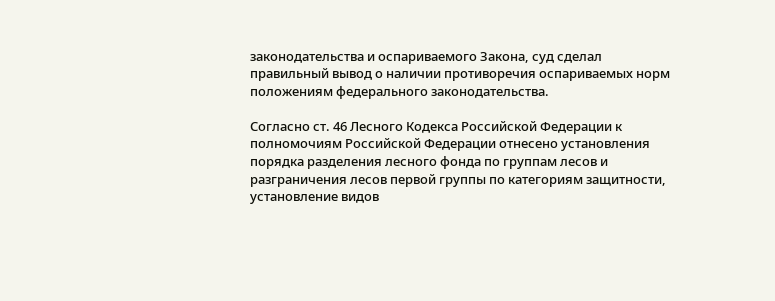законодательства и оспариваемого Закона, суд сделал правильный вывод о наличии противоречия оспариваемых норм положениям федерального законодательства.

Согласно ст. 46 Лесного Кодекса Российской Федерации к полномочиям Российской Федерации отнесено установления порядка разделения лесного фонда по группам лесов и разграничения лесов первой группы по категориям защитности, установление видов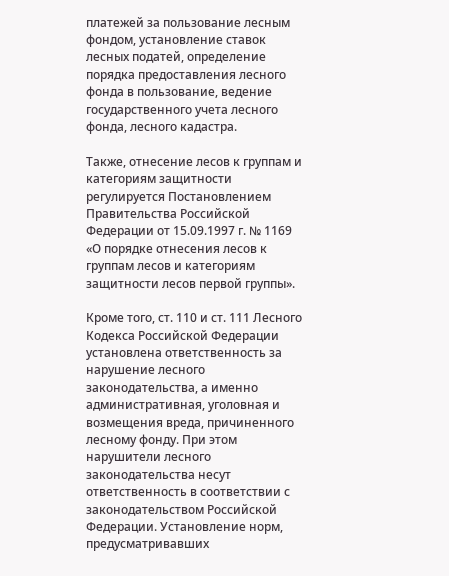платежей за пользование лесным фондом, установление ставок лесных податей, определение порядка предоставления лесного фонда в пользование, ведение государственного учета лесного фонда, лесного кадастра.

Также, отнесение лесов к группам и категориям защитности регулируется Постановлением Правительства Российской Федерации от 15.09.1997 г. № 1169 «О порядке отнесения лесов к группам лесов и категориям защитности лесов первой группы».

Кроме того, ст. 110 и ст. 111 Лесного Кодекса Российской Федерации установлена ответственность за нарушение лесного законодательства, а именно административная, уголовная и возмещения вреда, причиненного лесному фонду. При этом нарушители лесного законодательства несут ответственность в соответствии с законодательством Российской Федерации. Установление норм, предусматривавших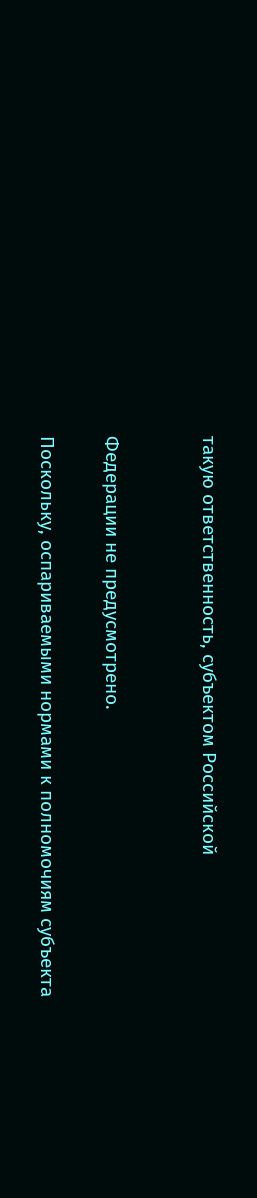такую ответственность, субъектом Российской


Федерации не предусмотрено.

Поскольку, оспариваемыми нормами к полномочиям субъекта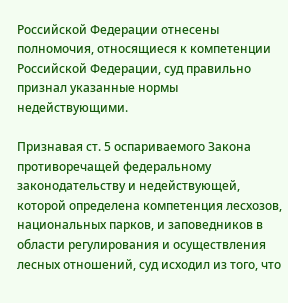Российской Федерации отнесены полномочия, относящиеся к компетенции Российской Федерации, суд правильно признал указанные нормы недействующими.

Признавая ст. 5 оспариваемого Закона противоречащей федеральному законодательству и недействующей, которой определена компетенция лесхозов, национальных парков, и заповедников в области регулирования и осуществления лесных отношений, суд исходил из того, что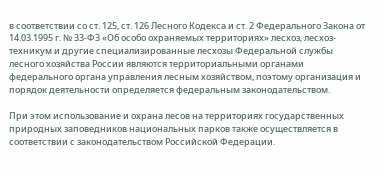в соответствии со ст. 125, ст. 126 Лесного Кодекса и ст. 2 Федерального Закона от 14.03.1995 г. № 33-ФЗ «Об особо охраняемых территориях» лесхоз, лесхоз-техникум и другие специализированные лесхозы Федеральной службы лесного хозяйства России являются территориальными органами федерального органа управления лесным хозяйством, поэтому организация и порядок деятельности определяется федеральным законодательством.

При этом использование и охрана лесов на территориях государственных природных заповедников национальных парков также осуществляется в соответствии с законодательством Российской Федерации.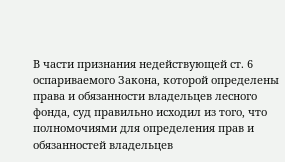В части признания недействующей ст. 6 оспариваемого Закона, которой определены права и обязанности владельцев лесного фонда, суд правильно исходил из того, что полномочиями для определения прав и обязанностей владельцев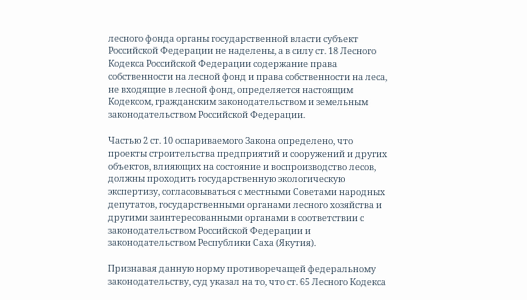лесного фонда органы государственной власти субъект Российской Федерации не наделены, а в силу ст. 18 Лесного Кодекса Российской Федерации содержание права собственности на лесной фонд и права собственности на леса, не входящие в лесной фонд, определяется настоящим Кодексом, гражданским законодательством и земельным законодательством Российской Федерации.

Частью 2 ст. 10 оспариваемого Закона определено, что проекты строительства предприятий и сооружений и других объектов, влияющих на состояние и воспроизводство лесов, должны проходить государственную экологическую экспертизу, согласовываться с местными Советами народных депутатов, государственными органами лесного хозяйства и другими заинтересованными органами в соответствии с законодательством Российской Федерации и законодательством Республики Саха (Якутия).

Признавая данную норму противоречащей федеральному законодательству, суд указал на то, что ст. 65 Лесного Кодекса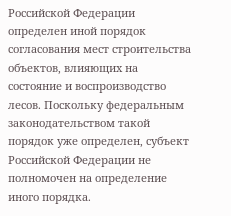Российской Федерации определен иной порядок согласования мест строительства объектов, влияющих на состояние и воспроизводство лесов. Поскольку федеральным законодательством такой порядок уже определен, субъект Российской Федерации не полномочен на определение иного порядка.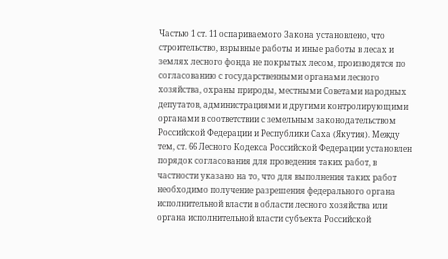Частью 1 ст. 11 оспариваемого Закона установлено, что строительство, взрывные работы и иные работы в лесах и землях лесного фонда не покрытых лесом, производятся по согласованию с государственными органами лесного хозяйства, охраны природы, местными Советами народных депутатов, администрациями и другими контролирующими органами в соответствии с земельным законодательством Российской Федерации и Республики Саха (Якутия). Между тем, ст. 66 Лесного Кодекса Российской Федерации установлен порядок согласования для проведения таких работ, в частности указано на то, что для выполнения таких работ необходимо получение разрешения федерального органа исполнительной власти в области лесного хозяйства или органа исполнительной власти субъекта Российской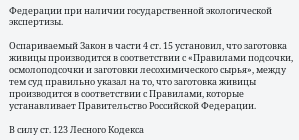Федерации при наличии государственной экологической экспертизы.

Оспариваемый Закон в части 4 ст. 15 установил, что заготовка живицы производится в соответствии с «Правилами подсочки, осмолоподсочки и заготовки лесохимического сырья», между тем суд правильно указал на то, что заготовка живицы производится в соответствии с Правилами, которые устанавливает Правительство Российской Федерации.

В силу ст. 123 Лесного Кодекса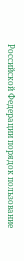Российской Федерации порядок пользование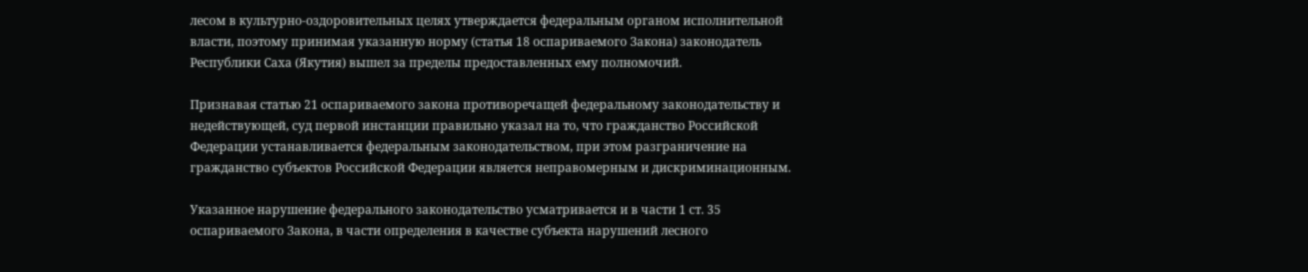лесом в культурно-оздоровительных целях утверждается федеральным органом исполнительной власти, поэтому принимая указанную норму (статья 18 оспариваемого Закона) законодатель Республики Саха (Якутия) вышел за пределы предоставленных ему полномочий.

Признавая статью 21 оспариваемого закона противоречащей федеральному законодательству и недействующей, суд первой инстанции правильно указал на то, что гражданство Российской Федерации устанавливается федеральным законодательством, при этом разграничение на гражданство субъектов Российской Федерации является неправомерным и дискриминационным.

Указанное нарушение федерального законодательство усматривается и в части 1 ст. 35 оспариваемого Закона, в части определения в качестве субъекта нарушений лесного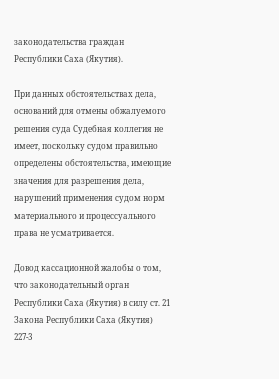законодательства граждан Республики Саха (Якутия).

При данных обстоятельствах дела, оснований для отмены обжалуемого решения суда Судебная коллегия не имеет, поскольку судом правильно определены обстоятельства, имеющие значения для разрешения дела, нарушений применения судом норм материального и процессуального права не усматривается.

Довод кассационной жалобы о том, что законодательный орган Республики Саха (Якутия) в силу ст. 21 Закона Республики Саха (Якутия) 227-3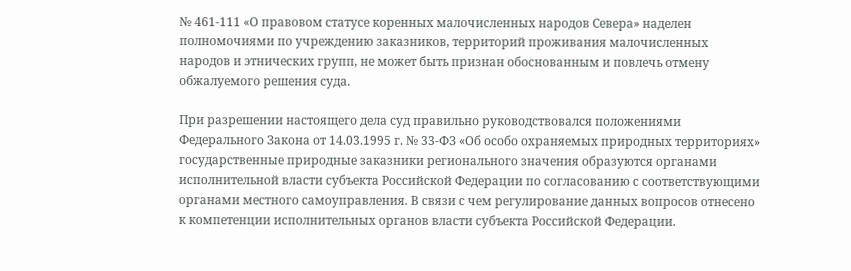№ 461-111 «О правовом статусе коренных малочисленных народов Севера» наделен полномочиями по учреждению заказников, территорий проживания малочисленных народов и этнических групп, не может быть признан обоснованным и повлечь отмену обжалуемого решения суда.

При разрешении настоящего дела суд правильно руководствовался положениями Федерального Закона от 14.03.1995 г. № 33-ФЗ «Об особо охраняемых природных территориях» государственные природные заказники регионального значения образуются органами исполнительной власти субъекта Российской Федерации по согласованию с соответствующими органами местного самоуправления. В связи с чем регулирование данных вопросов отнесено к компетенции исполнительных органов власти субъекта Российской Федерации.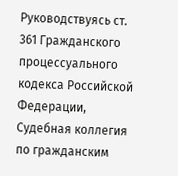Руководствуясь ст. 361 Гражданского процессуального кодекса Российской Федерации, Судебная коллегия по гражданским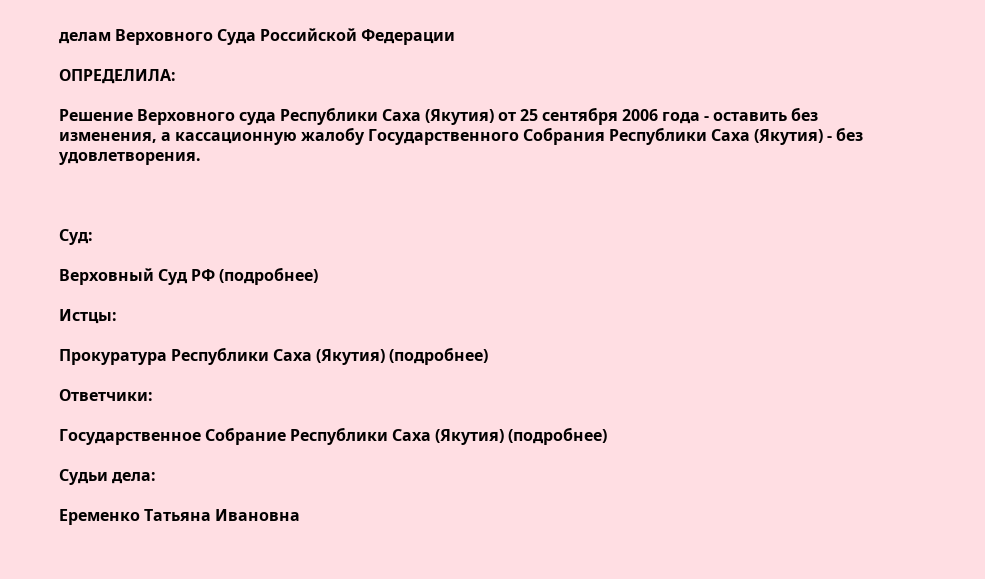делам Верховного Суда Российской Федерации

ОПРЕДЕЛИЛА:

Решение Верховного суда Республики Саха (Якутия) от 25 сентября 2006 года - оставить без изменения, а кассационную жалобу Государственного Собрания Республики Саха (Якутия) - без удовлетворения.



Суд:

Верховный Суд РФ (подробнее)

Истцы:

Прокуратура Республики Саха (Якутия) (подробнее)

Ответчики:

Государственное Собрание Республики Саха (Якутия) (подробнее)

Судьи дела:

Еременко Татьяна Ивановна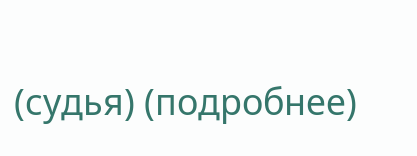(судья) (подробнее)